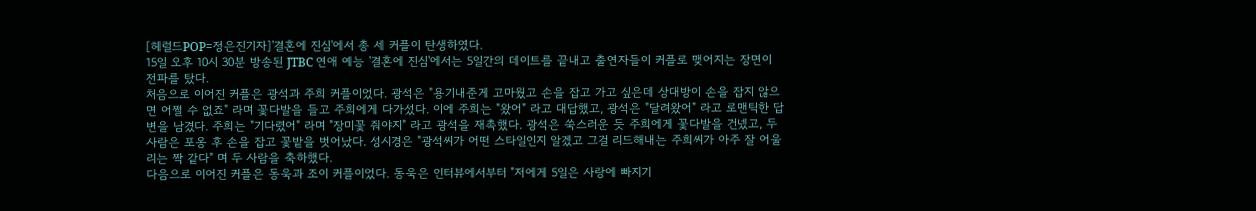[헤럴드POP=정은진기자]'결혼에 진심'에서 총 세 커플이 탄생하였다.
15일 오후 10시 30분 방송된 JTBC 연애 예능 '결혼에 진심'에서는 5일간의 데이트를 끝내고 출연자들이 커플로 맺어지는 장면이 전파를 탔다.
처음으로 이어진 커플은 광석과 주희 커플이었다. 광석은 "용기내준게 고마웠고 손을 잡고 가고 싶은데 상대방이 손을 잡지 않으면 어쩔 수 없죠" 라며 꽃다발을 들고 주희에게 다가섰다. 이에 주희는 "왔어" 라고 대답했고, 광석은 "달려왔어" 라고 로맨틱한 답변을 남겼다. 주희는 "기다렸어" 라며 "장미꽃 줘야지" 라고 광석을 재촉했다. 광석은 쑥스러운 듯 주희에게 꽃다발을 건넸고, 두 사람은 포옹 후 손을 잡고 꽃밭을 벗어났다. 성시경은 "광석씨가 어떤 스타일인지 알겠고 그걸 리드해내는 주희씨가 아주 잘 어울리는 짝 같다" 며 두 사람을 축하했다.
다음으로 이어진 커플은 동욱과 조이 커플이었다. 동욱은 인터뷰에서부터 "저에게 5일은 사랑에 빠지기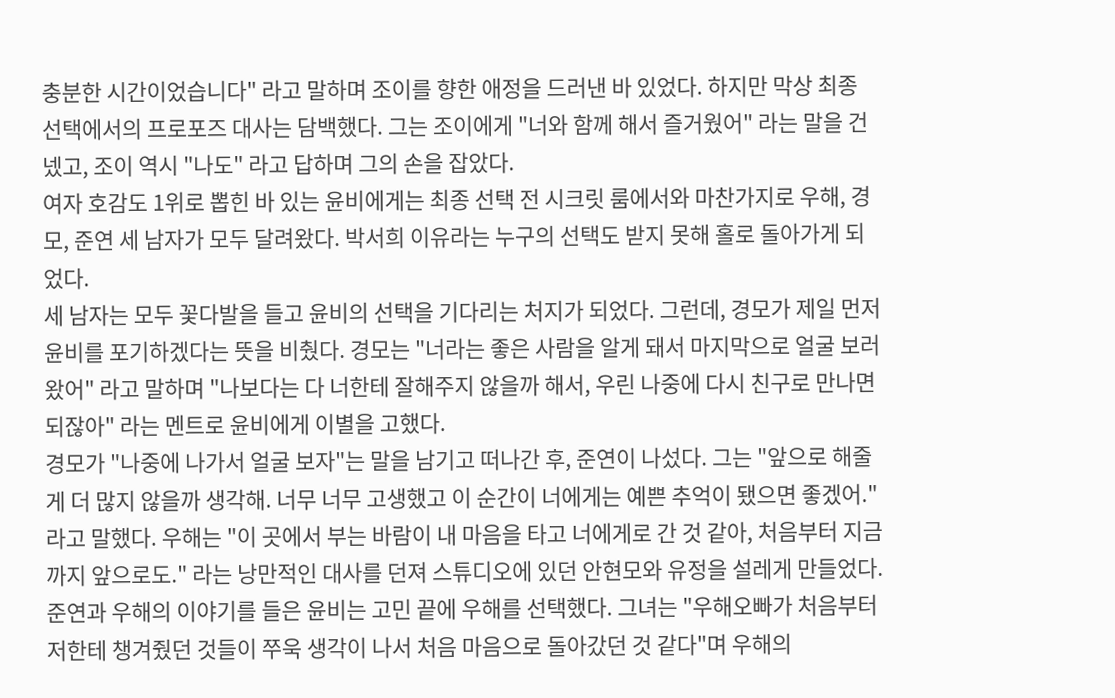충분한 시간이었습니다" 라고 말하며 조이를 향한 애정을 드러낸 바 있었다. 하지만 막상 최종 선택에서의 프로포즈 대사는 담백했다. 그는 조이에게 "너와 함께 해서 즐거웠어" 라는 말을 건넸고, 조이 역시 "나도" 라고 답하며 그의 손을 잡았다.
여자 호감도 1위로 뽑힌 바 있는 윤비에게는 최종 선택 전 시크릿 룸에서와 마찬가지로 우해, 경모, 준연 세 남자가 모두 달려왔다. 박서희 이유라는 누구의 선택도 받지 못해 홀로 돌아가게 되었다.
세 남자는 모두 꽃다발을 들고 윤비의 선택을 기다리는 처지가 되었다. 그런데, 경모가 제일 먼저 윤비를 포기하겠다는 뜻을 비췄다. 경모는 "너라는 좋은 사람을 알게 돼서 마지막으로 얼굴 보러 왔어" 라고 말하며 "나보다는 다 너한테 잘해주지 않을까 해서, 우린 나중에 다시 친구로 만나면 되잖아" 라는 멘트로 윤비에게 이별을 고했다.
경모가 "나중에 나가서 얼굴 보자"는 말을 남기고 떠나간 후, 준연이 나섰다. 그는 "앞으로 해줄 게 더 많지 않을까 생각해. 너무 너무 고생했고 이 순간이 너에게는 예쁜 추억이 됐으면 좋겠어." 라고 말했다. 우해는 "이 곳에서 부는 바람이 내 마음을 타고 너에게로 간 것 같아, 처음부터 지금까지 앞으로도." 라는 낭만적인 대사를 던져 스튜디오에 있던 안현모와 유정을 설레게 만들었다.
준연과 우해의 이야기를 들은 윤비는 고민 끝에 우해를 선택했다. 그녀는 "우해오빠가 처음부터 저한테 챙겨줬던 것들이 쭈욱 생각이 나서 처음 마음으로 돌아갔던 것 같다"며 우해의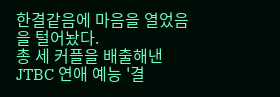한결같음에 마음을 열었음을 털어놨다.
총 세 커플을 배출해낸 JTBC 연애 예능 '결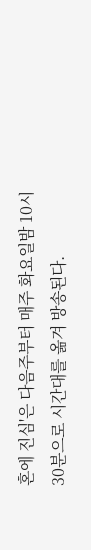혼에 진심'은 다음주부터 매주 화요일밤 10시 30분으로 시간대를 옮겨 방송된다.